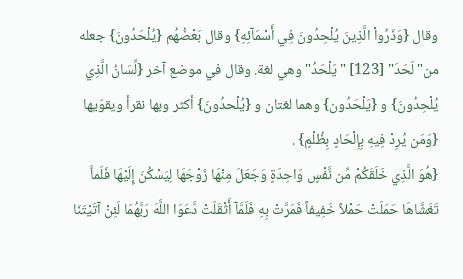وقال {وَذَرُواْ الَّذِينَ يُلْحِدُونَ فِي أَسْمَآئِهِ} وقال بَعْضُهُم {يُلْحَدُونَ} جعله من"لَحَدَ" [123] "يَلْحَدُ"وهي لغة. وقال في موضع آخر {لِّسَانُ الَّذِي يُلْحِدُونَ} و {يَلْحَدُون} وهما لغتان و {يُلْحدُونَ} أكثر وبها نقرأ ويقوّيها {وَمَن يُرِدْ فِيهِ بِإِلْحَادٍ بِظُلْمٍ} .
{هُوَ الَّذِي خَلَقَكُمْ مِّن نَّفْسٍ وَاحِدَةٍ وَجَعَلَ مِنْهَا زَوْجَهَا لِيَسْكُنَ إِلَيْهَا فَلَماَّ تَغَشَّاهَا حَمَلَتْ حَمْلاً خَفِيفاً فَمَرَّتْ بِهِ فَلَمَّآ أَثْقَلَتْ دَّعَوَا اللَّهَ رَبَّهُمَا لَئِنْ آتَيْتَنَا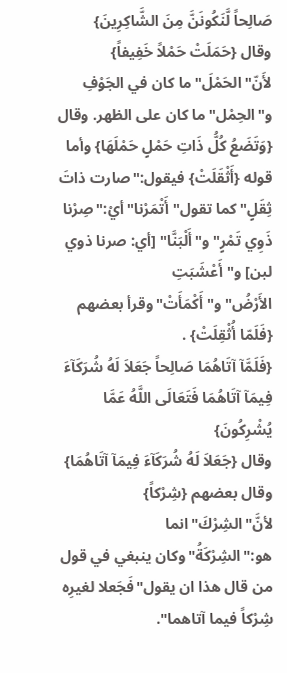صَالِحاً لَّنَكُونَنَّ مِنَ الشَّاكِرِينَ}
وقال {حَمَلَتْ حَمْلاً خَفِيفاً} لأَنّ"الحَمْلَ"ما كان في الجَوْفِ و"الحِمْل"ما كان على الظهر. وقال {وَتَضَعُ كُلُّ ذَاتِ حَمْلٍ حَمْلَهَا} وأما قوله {أَثْقَلَتْ} فيقول:"صارت ذاتَ ثِقَلٍ"كما تقول"أَتْمَرْنا"أيْ:"صِرْنا ذَوِي تَمْرٍ"و"أَلْبَنَّا" [أي: صرنا ذوي لبن] و"أَعْشَبَتِ الأَرْضُ"و"أَكْمَأَتْ"وقرأ بعضهم {فَلَمّا أُثْقِلَتْ} .
{فَلَمَّآ آتَاهُمَا صَالِحاً جَعَلاَ لَهُ شُرَكَآءَ فِيمَآ آتَاهُمَا فَتَعَالَى اللَّهُ عَمَّا يُشْرِكُونَ}
وقال {جَعَلاَ لَهُ شُرَكَآءَ فِيمَآ آتَاهُمَا} وقال بعضهم {شِرْكاً} لأنَّ"الشِرْكَ"انما هو:"الشِرْكَةُ"وكان ينبغي في قول من قال هذا ان يقول"فَجَعلا لغيرِه شِرْكاً فيما آتاهما".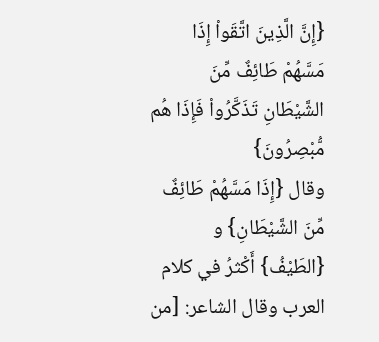{إِنَّ الَّذِينَ اتَّقَواْ إِذَا مَسَّهُمْ طَائِفٌ مِّنَ الشَّيْطَانِ تَذَكَّرُواْ فَإِذَا هُم مُّبْصِرُونَ}
وقال {إِذَا مَسَّهُمْ طَائِفٌ مِّنَ الشَّيْطَانِ} و {الطَيْفُ} أَكْثرُ في كلام العرب وقال الشاعر: [من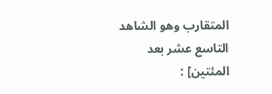المتقارب وهو الشاهد التاسع عشر بعد المئتين] :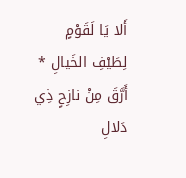أَلا يَا لَقَوْمٍ لِطَيْفِ الخَيالِ * أَرَّقَ مِنْ نازِحٍ ذِي دَلالِ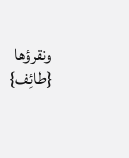ونقرؤها {طائِف}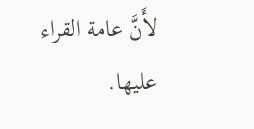لأَنَّ عامة القراء عليها.